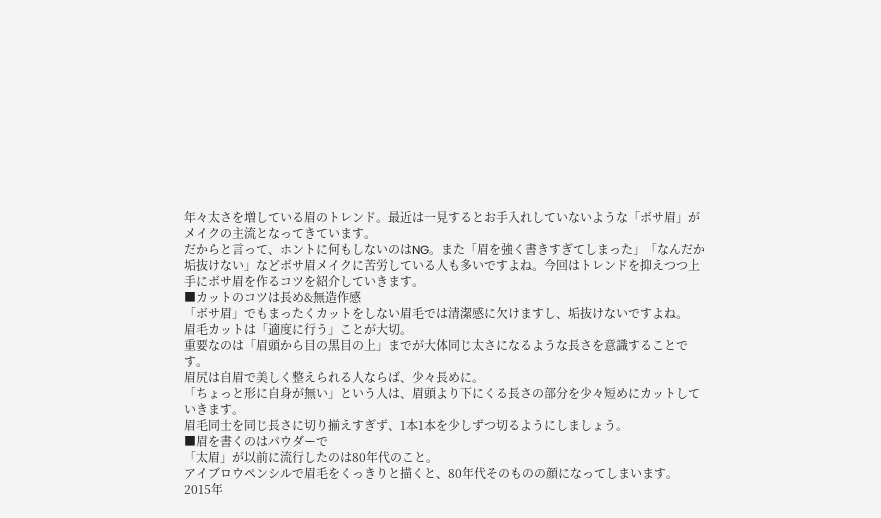年々太さを増している眉のトレンド。最近は一見するとお手入れしていないような「ボサ眉」がメイクの主流となってきています。
だからと言って、ホントに何もしないのはNG。また「眉を強く書きすぎてしまった」「なんだか垢抜けない」などボサ眉メイクに苦労している人も多いですよね。今回はトレンドを抑えつつ上手にボサ眉を作るコツを紹介していきます。
■カットのコツは長め&無造作感
「ボサ眉」でもまったくカットをしない眉毛では清潔感に欠けますし、垢抜けないですよね。
眉毛カットは「適度に行う」ことが大切。
重要なのは「眉頭から目の黒目の上」までが大体同じ太さになるような長さを意識することです。
眉尻は自眉で美しく整えられる人ならば、少々長めに。
「ちょっと形に自身が無い」という人は、眉頭より下にくる長さの部分を少々短めにカットしていきます。
眉毛同士を同じ長さに切り揃えすぎず、1本1本を少しずつ切るようにしましょう。
■眉を書くのはパウダーで
「太眉」が以前に流行したのは80年代のこと。
アイブロウペンシルで眉毛をくっきりと描くと、80年代そのものの顔になってしまいます。
2015年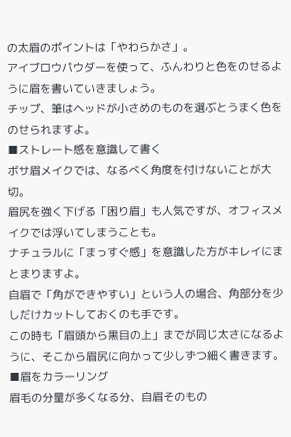の太眉のポイントは「やわらかさ」。
アイブロウパウダーを使って、ふんわりと色をのせるように眉を書いていきましょう。
チップ、筆はヘッドが小さめのものを選ぶとうまく色をのせられますよ。
■ストレート感を意識して書く
ボサ眉メイクでは、なるべく角度を付けないことが大切。
眉尻を強く下げる「困り眉」も人気ですが、オフィスメイクでは浮いてしまうことも。
ナチュラルに「まっすぐ感」を意識した方がキレイにまとまりますよ。
自眉で「角ができやすい」という人の場合、角部分を少しだけカットしておくのも手です。
この時も「眉頭から黒目の上」までが同じ太さになるように、そこから眉尻に向かって少しずつ細く書きます。
■眉をカラーリング
眉毛の分量が多くなる分、自眉そのもの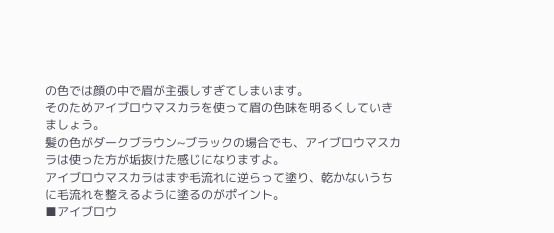の色では顔の中で眉が主張しすぎてしまいます。
そのためアイブロウマスカラを使って眉の色味を明るくしていきましょう。
髪の色がダークブラウン~ブラックの場合でも、アイブロウマスカラは使った方が垢抜けた感じになりますよ。
アイブロウマスカラはまず毛流れに逆らって塗り、乾かないうちに毛流れを整えるように塗るのがポイント。
■アイブロウ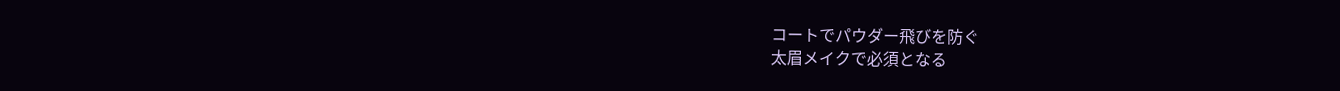コートでパウダー飛びを防ぐ
太眉メイクで必須となる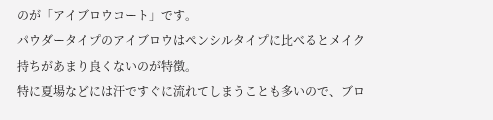のが「アイブロウコート」です。
パウダータイプのアイブロウはペンシルタイプに比べるとメイク持ちがあまり良くないのが特徴。
特に夏場などには汗ですぐに流れてしまうことも多いので、ブロ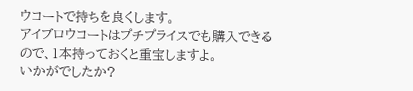ウコートで持ちを良くします。
アイブロウコートはプチプライスでも購入できるので、1本持っておくと重宝しますよ。
いかがでしたか?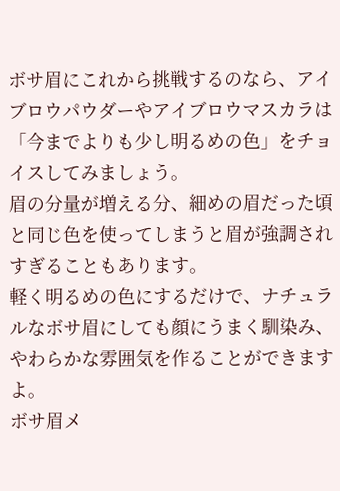ボサ眉にこれから挑戦するのなら、アイブロウパウダーやアイブロウマスカラは「今までよりも少し明るめの色」をチョイスしてみましょう。
眉の分量が増える分、細めの眉だった頃と同じ色を使ってしまうと眉が強調されすぎることもあります。
軽く明るめの色にするだけで、ナチュラルなボサ眉にしても顔にうまく馴染み、やわらかな雰囲気を作ることができますよ。
ボサ眉メ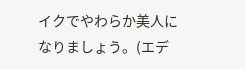イクでやわらか美人になりましょう。(エデ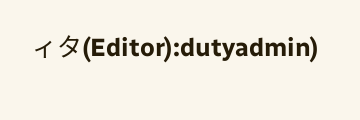ィタ(Editor):dutyadmin)